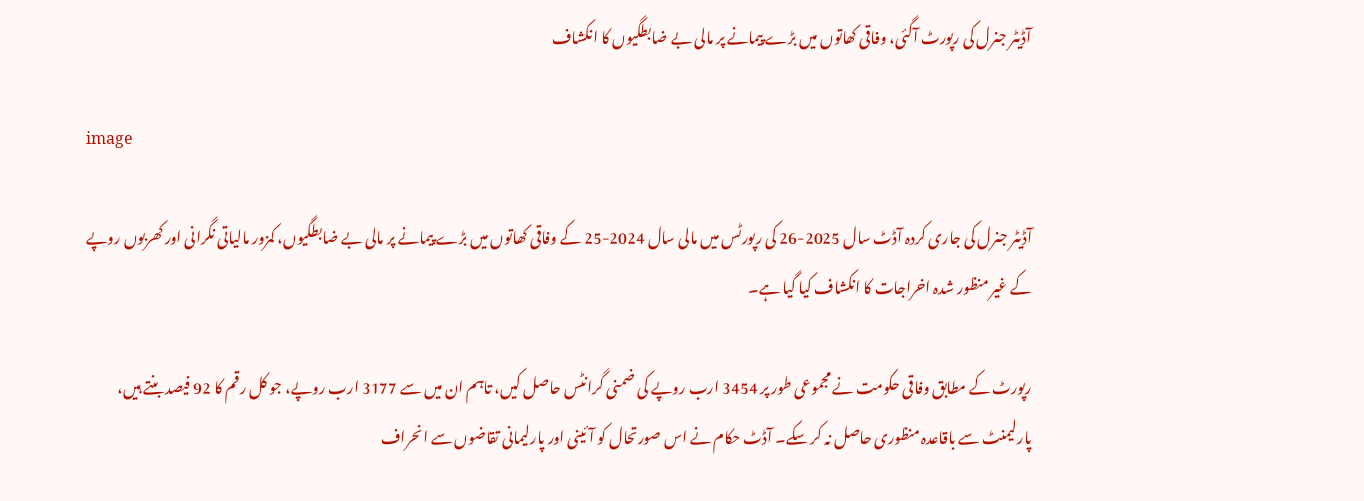آڈیٹر جنرل کی رپورٹ آگئی، وفاقی کھاتوں میں بڑے پیمانے پر مالی بے ضابطگیوں کا انکشاف

image

آڈیٹر جنرل کی جاری کردہ آڈٹ سال 2025-26 کی رپورٹس میں مالی سال 2024-25 کے وفاقی کھاتوں میں بڑے پیمانے پر مالی بے ضابطگیوں، کمزور مالیاتی نگرانی اور کھربوں روپے کے غیر منظور شدہ اخراجات کا انکشاف کیا گیا ہے۔

رپورٹ کے مطابق وفاقی حکومت نے مجموعی طور پر 3454 ارب روپے کی ضمنی گرانٹس حاصل کیں، تاہم ان میں سے 3177 ارب روپے، جو کل رقم کا 92 فیصد بنتے ہیں، پارلیمنٹ سے باقاعدہ منظوری حاصل نہ کر سکے۔ آڈٹ حکام نے اس صورتحال کو آئینی اور پارلیمانی تقاضوں سے انحراف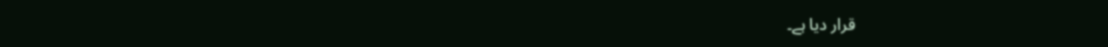قرار دیا ہے۔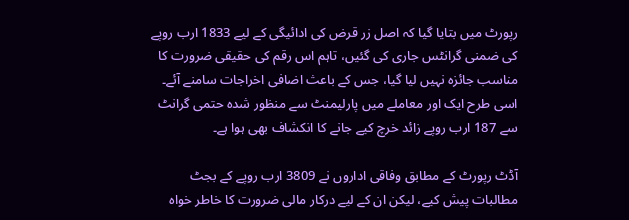رپورٹ میں بتایا گیا کہ اصل زر قرض کی ادائیگی کے لیے 1833 ارب روپے کی ضمنی گرانٹس جاری کی گئیں، تاہم اس رقم کی حقیقی ضرورت کا مناسب جائزہ نہیں لیا گیا، جس کے باعث اضافی اخراجات سامنے آئے۔ اسی طرح ایک اور معاملے میں پارلیمنٹ سے منظور شدہ حتمی گرانٹ سے 187 ارب روپے زائد خرچ کیے جانے کا انکشاف بھی ہوا ہے۔

آڈٹ رپورٹ کے مطابق وفاقی اداروں نے 3809 ارب روپے کے بجٹ مطالبات پیش کیے، لیکن ان کے لیے درکار مالی ضرورت کا خاطر خواہ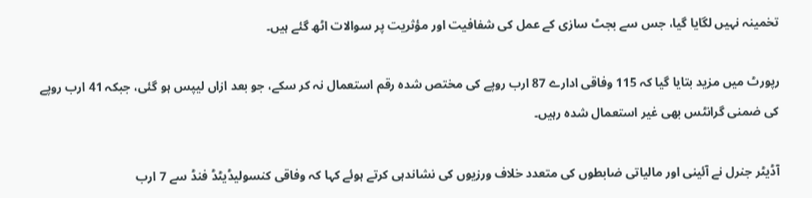تخمینہ نہیں لگایا گیا، جس سے بجٹ سازی کے عمل کی شفافیت اور مؤثریت پر سوالات اٹھ گئے ہیں۔

رپورٹ میں مزید بتایا گیا کہ 115 وفاقی ادارے 87 ارب روپے کی مختص شدہ رقم استعمال نہ کر سکے، جو بعد ازاں لیپس ہو گئی، جبکہ 41 ارب روپے کی ضمنی گرانٹس بھی غیر استعمال شدہ رہیں۔

آڈیٹر جنرل نے آئینی اور مالیاتی ضابطوں کی متعدد خلاف ورزیوں کی نشاندہی کرتے ہوئے کہا کہ وفاقی کنسولیڈیٹڈ فنڈ سے 7 ارب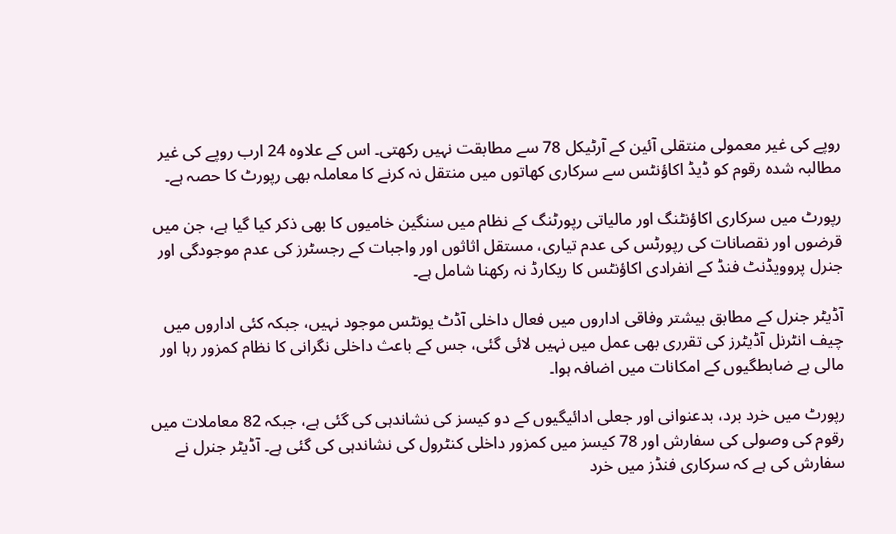روپے کی غیر معمولی منتقلی آئین کے آرٹیکل 78 سے مطابقت نہیں رکھتی۔ اس کے علاوہ 24 ارب روپے کی غیر مطالبہ شدہ رقوم کو ڈیڈ اکاؤنٹس سے سرکاری کھاتوں میں منتقل نہ کرنے کا معاملہ بھی رپورٹ کا حصہ ہے۔

رپورٹ میں سرکاری اکاؤنٹنگ اور مالیاتی رپورٹنگ کے نظام میں سنگین خامیوں کا بھی ذکر کیا گیا ہے، جن میں قرضوں اور نقصانات کی رپورٹس کی عدم تیاری، مستقل اثاثوں اور واجبات کے رجسٹرز کی عدم موجودگی اور جنرل پروویڈنٹ فنڈ کے انفرادی اکاؤنٹس کا ریکارڈ نہ رکھنا شامل ہے۔

آڈیٹر جنرل کے مطابق بیشتر وفاقی اداروں میں فعال داخلی آڈٹ یونٹس موجود نہیں، جبکہ کئی اداروں میں چیف انٹرنل آڈیٹرز کی تقرری بھی عمل میں نہیں لائی گئی، جس کے باعث داخلی نگرانی کا نظام کمزور رہا اور مالی بے ضابطگیوں کے امکانات میں اضافہ ہوا۔

رپورٹ میں خرد برد، بدعنوانی اور جعلی ادائیگیوں کے دو کیسز کی نشاندہی کی گئی ہے، جبکہ 82 معاملات میں رقوم کی وصولی کی سفارش اور 78 کیسز میں کمزور داخلی کنٹرول کی نشاندہی کی گئی ہے۔ آڈیٹر جنرل نے سفارش کی ہے کہ سرکاری فنڈز میں خرد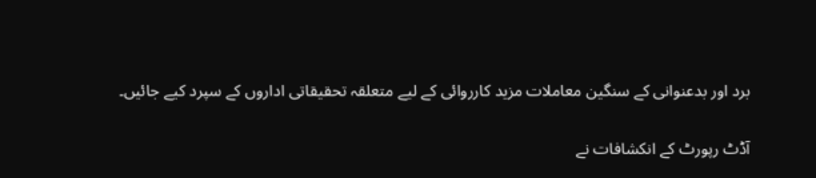برد اور بدعنوانی کے سنگین معاملات مزید کارروائی کے لیے متعلقہ تحقیقاتی اداروں کے سپرد کیے جائیں۔

آڈٹ رپورٹ کے انکشافات نے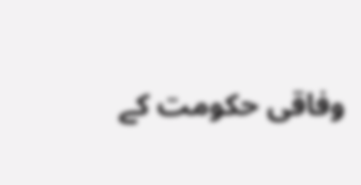وفاقی حکومت کے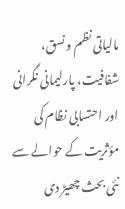مالیاتی نظم و نسق، شفافیت، پارلیمانی نگرانی اور احتسابی نظام کی مؤثریت کے حوالے سے نئی بحث چھیڑ دی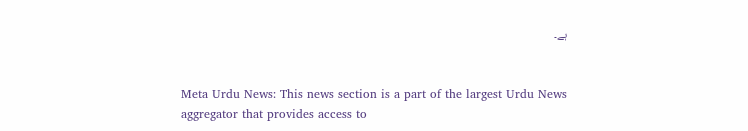ہے۔


Meta Urdu News: This news section is a part of the largest Urdu News aggregator that provides access to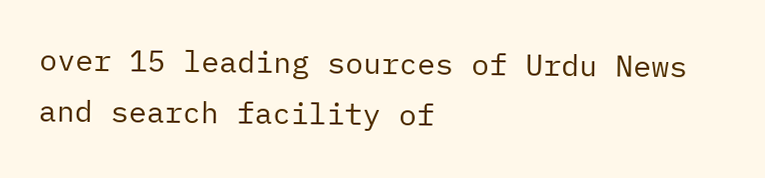over 15 leading sources of Urdu News and search facility of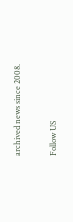archived news since 2008.

Follow US